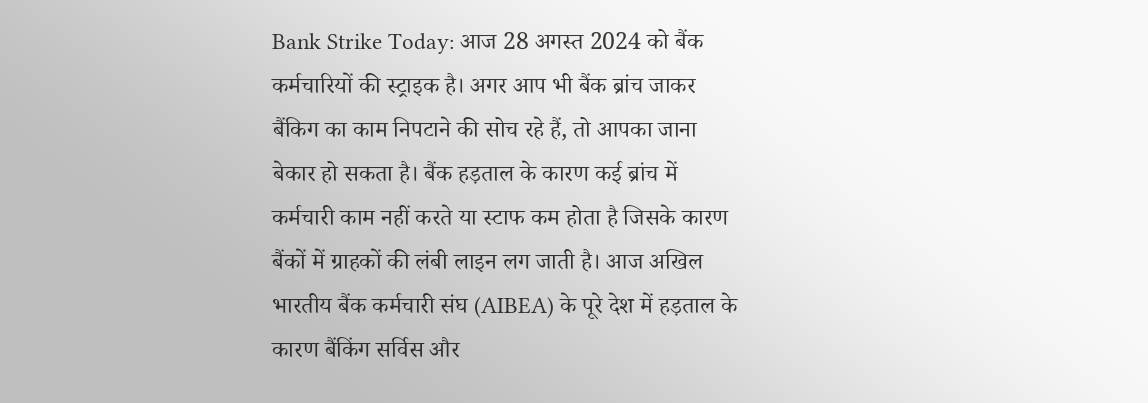Bank Strike Today: आज 28 अगस्त 2024 को बैंक कर्मचारियों की स्ट्राइक है। अगर आप भी बैंक ब्रांच जाकर बैंकिग का काम निपटाने की सोच रहे हैं, तो आपका जाना बेकार हो सकता है। बैंक हड़ताल के कारण कई ब्रांच में कर्मचारी काम नहीं करते या स्टाफ कम होता है जिसके कारण बैंकों में ग्राहकों की लंबी लाइन लग जाती है। आज अखिल भारतीय बैंक कर्मचारी संघ (AIBEA) के पूरे देश में हड़ताल के कारण बैंकिंग सर्विस और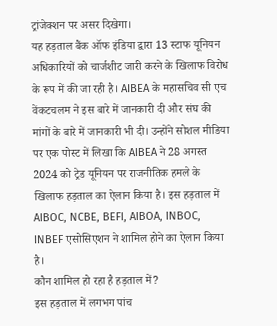ट्रांजेक्शन पर असर दिखेगा।
यह हड़ताल बैंक ऑफ इंडिया द्वारा 13 स्टाफ यूनियन अधिकारियों को चार्जशीट जारी करने के खिलाफ विरोध के रूप में की जा रही है। AIBEA के महासचिव सी एच वेंकटचलम ने इस बारे में जानकारी दी और संघ की मांगों के बारे में जानकारी भी दी। उन्होंने सोशल मीडिया पर एक पोस्ट में लिखा कि AIBEA ने 28 अगस्त 2024 को ट्रेड यूनियन पर राजनीतिक हमले के खिलाफ हड़ताल का ऐलान किया है। इस हड़ताल में AIBOC, NCBE, BEFI, AIBOA, INBOC, INBEF एसोसिएशन ने शामिल होने का ऐलान किया है।
कौन शामिल हो रहा है हड़ताल में?
इस हड़ताल में लगभग पांच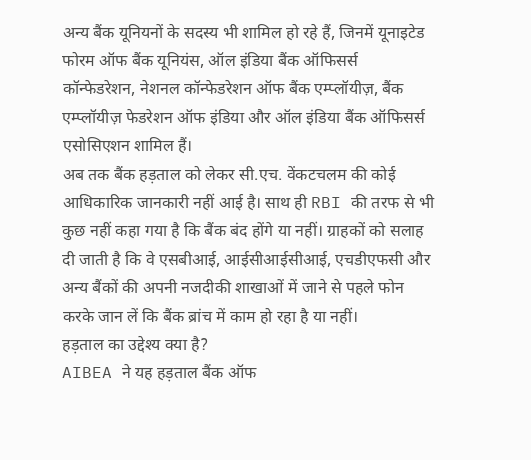अन्य बैंक यूनियनों के सदस्य भी शामिल हो रहे हैं, जिनमें यूनाइटेड फोरम ऑफ बैंक यूनियंस, ऑल इंडिया बैंक ऑफिसर्स कॉन्फेडरेशन, नेशनल कॉन्फेडरेशन ऑफ बैंक एम्प्लॉयीज़, बैंक एम्प्लॉयीज़ फेडरेशन ऑफ इंडिया और ऑल इंडिया बैंक ऑफिसर्स एसोसिएशन शामिल हैं।
अब तक बैंक हड़ताल को लेकर सी.एच. वेंकटचलम की कोई आधिकारिक जानकारी नहीं आई है। साथ ही RBI की तरफ से भी कुछ नहीं कहा गया है कि बैंक बंद होंगे या नहीं। ग्राहकों को सलाह दी जाती है कि वे एसबीआई, आईसीआईसीआई, एचडीएफसी और अन्य बैंकों की अपनी नजदीकी शाखाओं में जाने से पहले फोन करके जान लें कि बैंक ब्रांच में काम हो रहा है या नहीं।
हड़ताल का उद्देश्य क्या है?
AIBEA ने यह हड़ताल बैंक ऑफ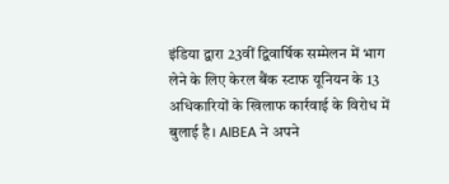इंडिया द्वारा 23वीं द्विवार्षिक सम्मेलन में भाग लेने के लिए केरल बैंक स्टाफ यूनियन के 13 अधिकारियों के खिलाफ कार्रवाई के विरोध में बुलाई है। AIBEA ने अपने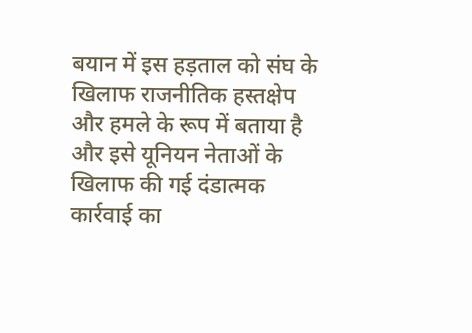बयान में इस हड़ताल को संघ के खिलाफ राजनीतिक हस्तक्षेप और हमले के रूप में बताया है और इसे यूनियन नेताओं के खिलाफ की गई दंडात्मक कार्रवाई का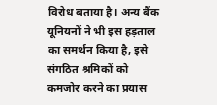विरोध बताया है। अन्य बैंक यूनियनों ने भी इस हड़ताल का समर्थन किया है, इसे संगठित श्रमिकों को कमजोर करने का प्रयास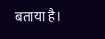बताया है।